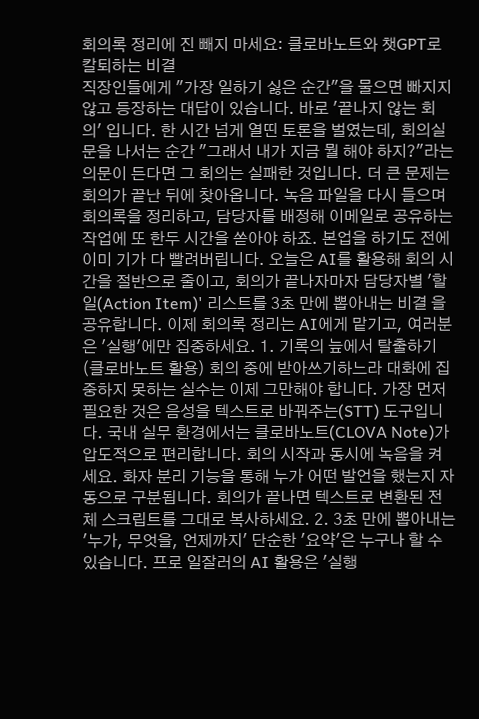회의록 정리에 진 빼지 마세요: 클로바노트와 챗GPT로 칼퇴하는 비결
직장인들에게 "가장 일하기 싫은 순간"을 물으면 빠지지 않고 등장하는 대답이 있습니다. 바로 '끝나지 않는 회의' 입니다. 한 시간 넘게 열띤 토론을 벌였는데, 회의실 문을 나서는 순간 "그래서 내가 지금 뭘 해야 하지?"라는 의문이 든다면 그 회의는 실패한 것입니다. 더 큰 문제는 회의가 끝난 뒤에 찾아옵니다. 녹음 파일을 다시 들으며 회의록을 정리하고, 담당자를 배정해 이메일로 공유하는 작업에 또 한두 시간을 쏟아야 하죠. 본업을 하기도 전에 이미 기가 다 빨려버립니다. 오늘은 AI를 활용해 회의 시간을 절반으로 줄이고, 회의가 끝나자마자 담당자별 '할 일(Action Item)' 리스트를 3초 만에 뽑아내는 비결 을 공유합니다. 이제 회의록 정리는 AI에게 맡기고, 여러분은 '실행'에만 집중하세요. 1. 기록의 늪에서 탈출하기 (클로바노트 활용) 회의 중에 받아쓰기하느라 대화에 집중하지 못하는 실수는 이제 그만해야 합니다. 가장 먼저 필요한 것은 음성을 텍스트로 바꿔주는(STT) 도구입니다. 국내 실무 환경에서는 클로바노트(CLOVA Note)가 압도적으로 편리합니다. 회의 시작과 동시에 녹음을 켜세요. 화자 분리 기능을 통해 누가 어떤 발언을 했는지 자동으로 구분됩니다. 회의가 끝나면 텍스트로 변환된 전체 스크립트를 그대로 복사하세요. 2. 3초 만에 뽑아내는 '누가, 무엇을, 언제까지' 단순한 '요약'은 누구나 할 수 있습니다. 프로 일잘러의 AI 활용은 '실행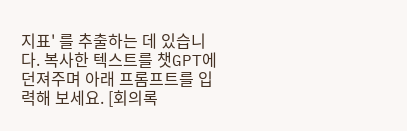지표' 를 추출하는 데 있습니다. 복사한 텍스트를 챗GPT에 던져주며 아래 프롬프트를 입력해 보세요. [회의록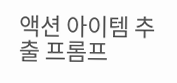액션 아이템 추출 프롬프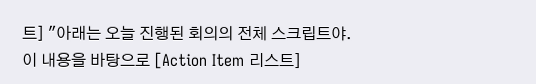트] "아래는 오늘 진행된 회의의 전체 스크립트야. 이 내용을 바탕으로 [Action Item 리스트]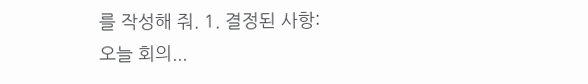를 작성해 줘. 1. 결정된 사항: 오늘 회의...